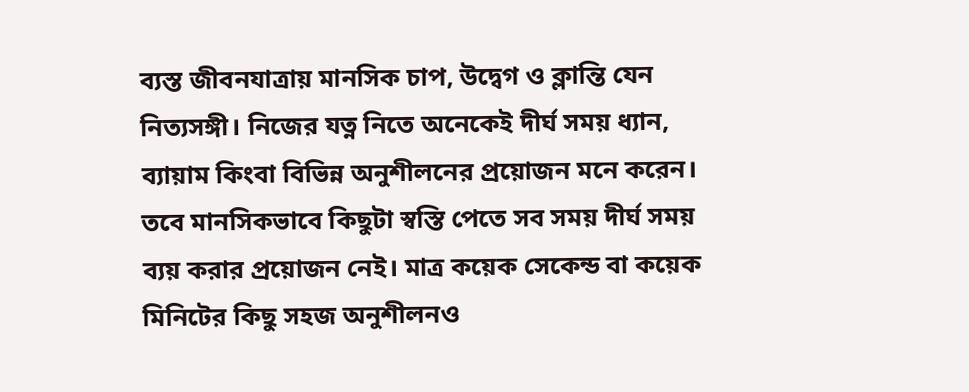ব্যস্ত জীবনযাত্রায় মানসিক চাপ, উদ্বেগ ও ক্লান্তি যেন নিত্যসঙ্গী। নিজের যত্ন নিতে অনেকেই দীর্ঘ সময় ধ্যান, ব্যায়াম কিংবা বিভিন্ন অনুশীলনের প্রয়োজন মনে করেন। তবে মানসিকভাবে কিছুটা স্বস্তি পেতে সব সময় দীর্ঘ সময় ব্যয় করার প্রয়োজন নেই। মাত্র কয়েক সেকেন্ড বা কয়েক মিনিটের কিছু সহজ অনুশীলনও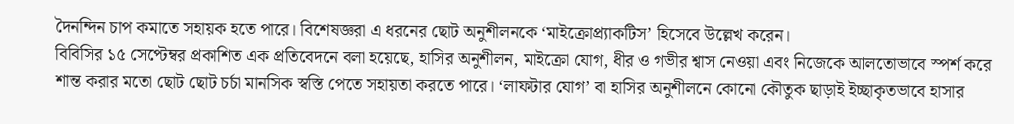দৈনন্দিন চাপ কমাতে সহায়ক হতে পারে। বিশেষজ্ঞরা এ ধরনের ছোট অনুশীলনকে ‘মাইক্রোপ্র্যাকটিস’ হিসেবে উল্লেখ করেন।
বিবিসির ১৫ সেপ্টেম্বর প্রকাশিত এক প্রতিবেদনে বলা হয়েছে, হাসির অনুশীলন, মাইক্রো যোগ, ধীর ও গভীর শ্বাস নেওয়া এবং নিজেকে আলতোভাবে স্পর্শ করে শান্ত করার মতো ছোট ছোট চর্চা মানসিক স্বস্তি পেতে সহায়তা করতে পারে। ‘লাফটার যোগ’ বা হাসির অনুশীলনে কোনো কৌতুক ছাড়াই ইচ্ছাকৃতভাবে হাসার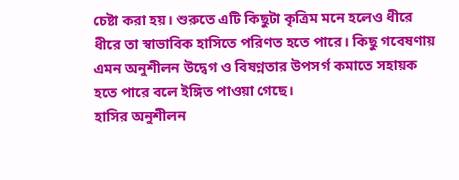চেষ্টা করা হয়। শুরুতে এটি কিছুটা কৃত্রিম মনে হলেও ধীরে ধীরে তা স্বাভাবিক হাসিতে পরিণত হতে পারে। কিছু গবেষণায় এমন অনুশীলন উদ্বেগ ও বিষণ্নতার উপসর্গ কমাতে সহায়ক হতে পারে বলে ইঙ্গিত পাওয়া গেছে।
হাসির অনুশীলন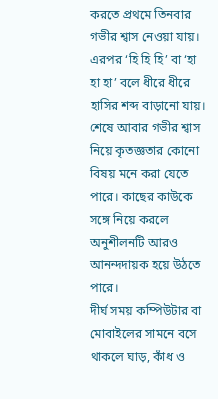করতে প্রথমে তিনবার গভীর শ্বাস নেওয়া যায়। এরপর ‘হি হি হি’ বা ‘হা হা হা’ বলে ধীরে ধীরে হাসির শব্দ বাড়ানো যায়। শেষে আবার গভীর শ্বাস নিয়ে কৃতজ্ঞতার কোনো বিষয় মনে করা যেতে পারে। কাছের কাউকে সঙ্গে নিয়ে করলে অনুশীলনটি আরও আনন্দদায়ক হয়ে উঠতে পারে।
দীর্ঘ সময় কম্পিউটার বা মোবাইলের সামনে বসে থাকলে ঘাড়, কাঁধ ও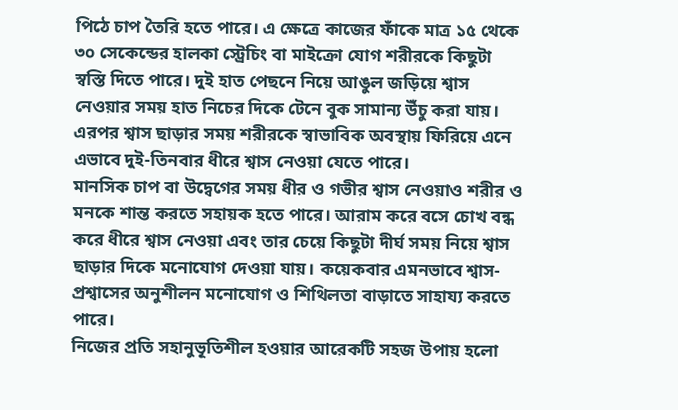পিঠে চাপ তৈরি হতে পারে। এ ক্ষেত্রে কাজের ফাঁকে মাত্র ১৫ থেকে ৩০ সেকেন্ডের হালকা স্ট্রেচিং বা মাইক্রো যোগ শরীরকে কিছুটা স্বস্তি দিতে পারে। দুই হাত পেছনে নিয়ে আঙুল জড়িয়ে শ্বাস নেওয়ার সময় হাত নিচের দিকে টেনে বুক সামান্য উঁচু করা যায়। এরপর শ্বাস ছাড়ার সময় শরীরকে স্বাভাবিক অবস্থায় ফিরিয়ে এনে এভাবে দুই-তিনবার ধীরে শ্বাস নেওয়া যেতে পারে।
মানসিক চাপ বা উদ্বেগের সময় ধীর ও গভীর শ্বাস নেওয়াও শরীর ও মনকে শান্ত করতে সহায়ক হতে পারে। আরাম করে বসে চোখ বন্ধ করে ধীরে শ্বাস নেওয়া এবং তার চেয়ে কিছুটা দীর্ঘ সময় নিয়ে শ্বাস ছাড়ার দিকে মনোযোগ দেওয়া যায়। কয়েকবার এমনভাবে শ্বাস-প্রশ্বাসের অনুশীলন মনোযোগ ও শিথিলতা বাড়াতে সাহায্য করতে পারে।
নিজের প্রতি সহানুভূতিশীল হওয়ার আরেকটি সহজ উপায় হলো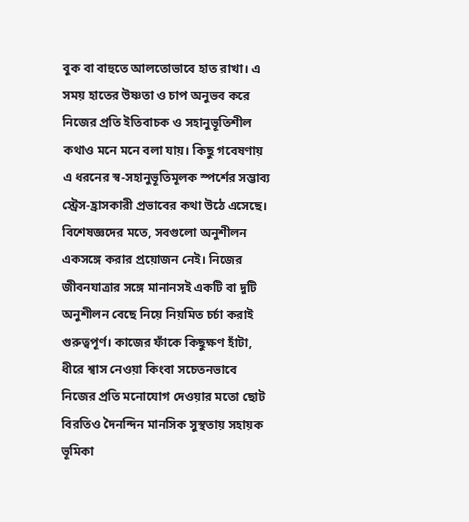বুক বা বাহুতে আলতোভাবে হাত রাখা। এ সময় হাতের উষ্ণতা ও চাপ অনুভব করে নিজের প্রতি ইতিবাচক ও সহানুভূতিশীল কথাও মনে মনে বলা যায়। কিছু গবেষণায় এ ধরনের স্ব-সহানুভূতিমূলক স্পর্শের সম্ভাব্য স্ট্রেস-হ্রাসকারী প্রভাবের কথা উঠে এসেছে।
বিশেষজ্ঞদের মতে, সবগুলো অনুশীলন একসঙ্গে করার প্রয়োজন নেই। নিজের জীবনযাত্রার সঙ্গে মানানসই একটি বা দুটি অনুশীলন বেছে নিয়ে নিয়মিত চর্চা করাই গুরুত্বপূর্ণ। কাজের ফাঁকে কিছুক্ষণ হাঁটা, ধীরে শ্বাস নেওয়া কিংবা সচেতনভাবে নিজের প্রতি মনোযোগ দেওয়ার মতো ছোট বিরতিও দৈনন্দিন মানসিক সুস্থতায় সহায়ক ভূমিকা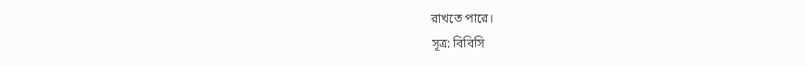রাখতে পারে।
সূত্র: বিবিসি